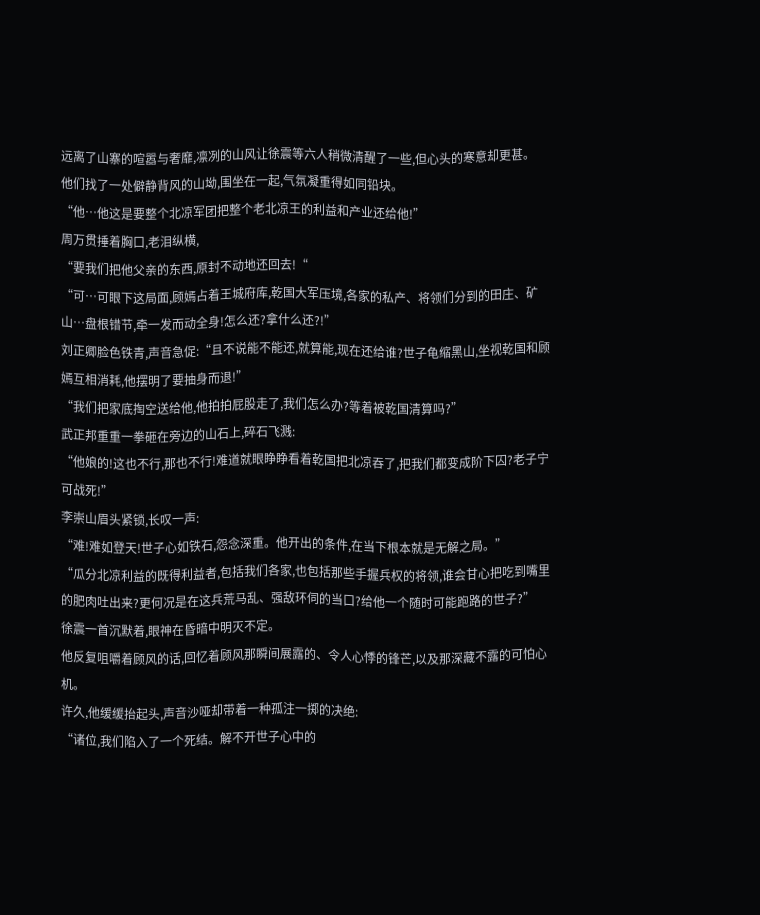远离了山寨的喧嚣与奢靡,凛冽的山风让徐震等六人稍微清醒了一些,但心头的寒意却更甚。
他们找了一处僻静背风的山坳,围坐在一起,气氛凝重得如同铅块。
“他…他这是要整个北凉军团把整个老北凉王的利益和产业还给他!”
周万贯捶着胸口,老泪纵横,
“要我们把他父亲的东西,原封不动地还回去!“
“可…可眼下这局面,顾嫣占着王城府库,乾国大军压境,各家的私产、将领们分到的田庄、矿山…盘根错节,牵一发而动全身!怎么还?拿什么还?!”
刘正卿脸色铁青,声音急促:“且不说能不能还,就算能,现在还给谁?世子龟缩黑山,坐视乾国和顾嫣互相消耗,他摆明了要抽身而退!”
“我们把家底掏空送给他,他拍拍屁股走了,我们怎么办?等着被乾国清算吗?”
武正邦重重一拳砸在旁边的山石上,碎石飞溅:
“他娘的!这也不行,那也不行!难道就眼睁睁看着乾国把北凉吞了,把我们都变成阶下囚?老子宁可战死!”
李崇山眉头紧锁,长叹一声:
“难!难如登天!世子心如铁石,怨念深重。他开出的条件,在当下根本就是无解之局。”
“瓜分北凉利益的既得利益者,包括我们各家,也包括那些手握兵权的将领,谁会甘心把吃到嘴里的肥肉吐出来?更何况是在这兵荒马乱、强敌环伺的当口?给他一个随时可能跑路的世子?”
徐震一首沉默着,眼神在昏暗中明灭不定。
他反复咀嚼着顾风的话,回忆着顾风那瞬间展露的、令人心悸的锋芒,以及那深藏不露的可怕心机。
许久,他缓缓抬起头,声音沙哑却带着一种孤注一掷的决绝:
“诸位,我们陷入了一个死结。解不开世子心中的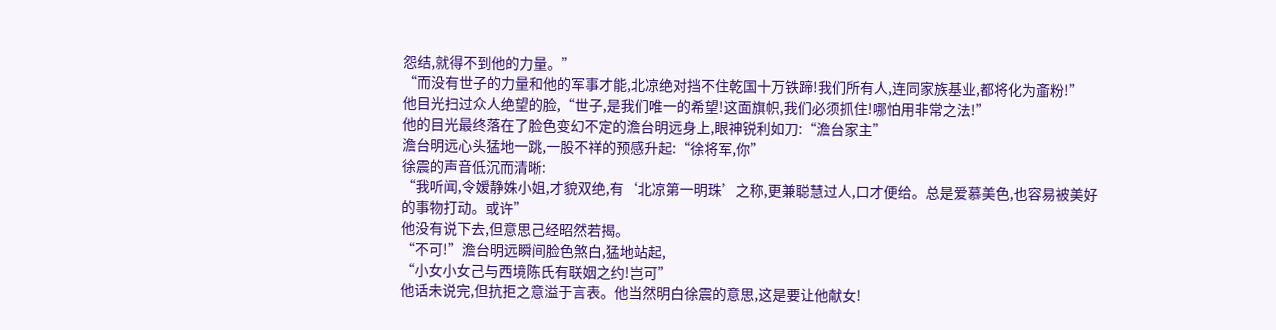怨结,就得不到他的力量。”
“而没有世子的力量和他的军事才能,北凉绝对挡不住乾国十万铁蹄!我们所有人,连同家族基业,都将化为齑粉!”
他目光扫过众人绝望的脸,“世子,是我们唯一的希望!这面旗帜,我们必须抓住!哪怕用非常之法!”
他的目光最终落在了脸色变幻不定的澹台明远身上,眼神锐利如刀:“澹台家主”
澹台明远心头猛地一跳,一股不祥的预感升起:“徐将军,你”
徐震的声音低沉而清晰:
“我听闻,令嫒静姝小姐,才貌双绝,有‘北凉第一明珠’之称,更兼聪慧过人,口才便给。总是爱慕美色,也容易被美好的事物打动。或许”
他没有说下去,但意思己经昭然若揭。
“不可!”澹台明远瞬间脸色煞白,猛地站起,
“小女小女己与西境陈氏有联姻之约!岂可”
他话未说完,但抗拒之意溢于言表。他当然明白徐震的意思,这是要让他献女!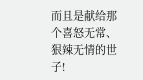而且是献给那个喜怒无常、狠辣无情的世子!